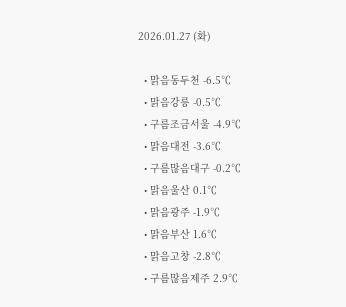2026.01.27 (화)

  • 맑음동두천 -6.5℃
  • 맑음강릉 -0.5℃
  • 구름조금서울 -4.9℃
  • 맑음대전 -3.6℃
  • 구름많음대구 -0.2℃
  • 맑음울산 0.1℃
  • 맑음광주 -1.9℃
  • 맑음부산 1.6℃
  • 맑음고창 -2.8℃
  • 구름많음제주 2.9℃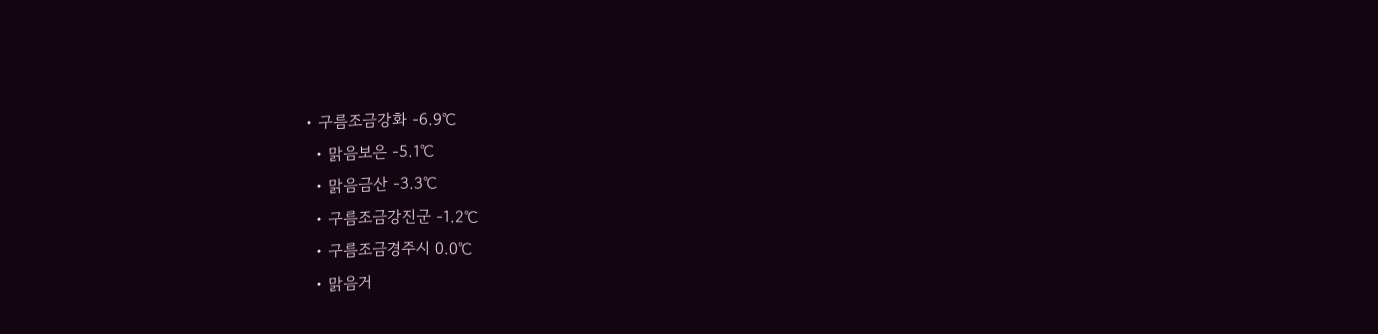• 구름조금강화 -6.9℃
  • 맑음보은 -5.1℃
  • 맑음금산 -3.3℃
  • 구름조금강진군 -1.2℃
  • 구름조금경주시 0.0℃
  • 맑음거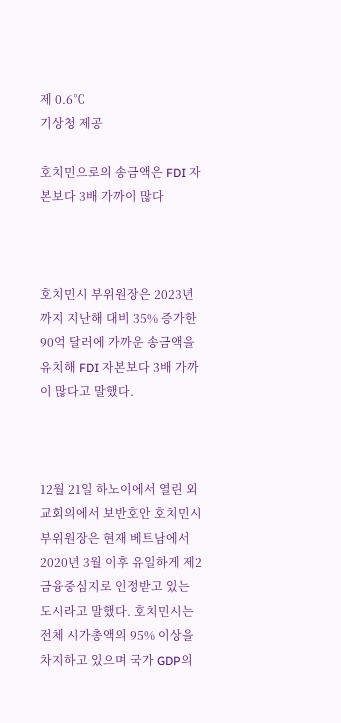제 0.6℃
기상청 제공

호치민으로의 송금액은 FDI 자본보다 3배 가까이 많다



호치민시 부위원장은 2023년까지 지난해 대비 35% 증가한 90억 달러에 가까운 송금액을 유치해 FDI 자본보다 3배 가까이 많다고 말했다.



12월 21일 하노이에서 열린 외교회의에서 보반호안 호치민시 부위원장은 현재 베트남에서 2020년 3월 이후 유일하게 제2금융중심지로 인정받고 있는 도시라고 말했다. 호치민시는 전체 시가총액의 95% 이상을 차지하고 있으며 국가 GDP의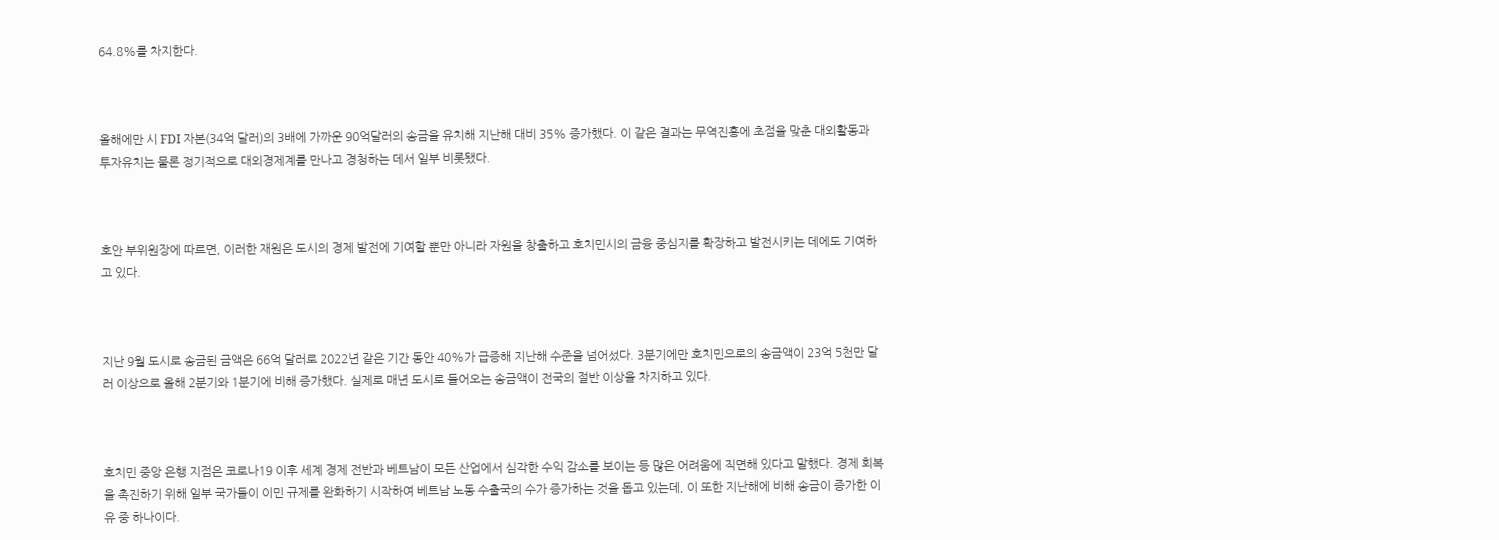64.8%를 차지한다.



올해에만 시 FDI 자본(34억 달러)의 3배에 가까운 90억달러의 송금을 유치해 지난해 대비 35% 증가했다. 이 같은 결과는 무역진흥에 초점을 맞춘 대외활동과 투자유치는 물론 정기적으로 대외경제계를 만나고 경청하는 데서 일부 비롯됐다.



호안 부위원장에 따르면, 이러한 재원은 도시의 경제 발전에 기여할 뿐만 아니라 자원을 창출하고 호치민시의 금융 중심지를 확장하고 발전시키는 데에도 기여하고 있다.



지난 9월 도시로 송금된 금액은 66억 달러로 2022년 같은 기간 동안 40%가 급증해 지난해 수준을 넘어섰다. 3분기에만 호치민으로의 송금액이 23억 5천만 달러 이상으로 올해 2분기와 1분기에 비해 증가했다. 실제로 매년 도시로 들어오는 송금액이 전국의 절반 이상을 차지하고 있다.



호치민 중앙 은행 지점은 코로나19 이후 세계 경제 전반과 베트남이 모든 산업에서 심각한 수익 감소를 보이는 등 많은 어려움에 직면해 있다고 말했다. 경제 회복을 촉진하기 위해 일부 국가들이 이민 규제를 완화하기 시작하여 베트남 노동 수출국의 수가 증가하는 것을 돕고 있는데, 이 또한 지난해에 비해 송금이 증가한 이유 중 하나이다.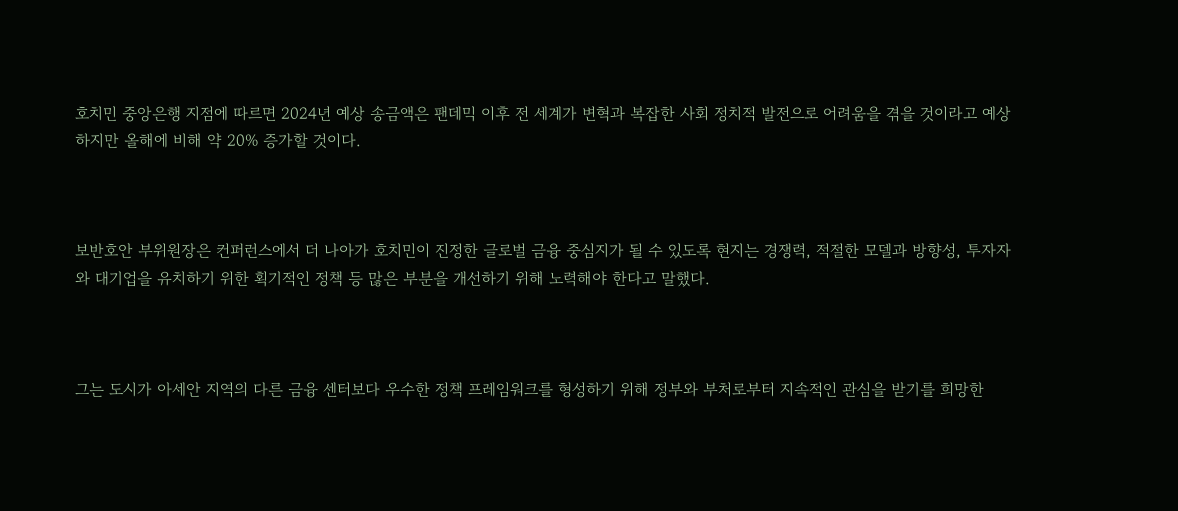호치민 중앙은행 지점에 따르면 2024년 예상 송금액은 팬데믹 이후 전 세계가 변혁과 복잡한 사회 정치적 발전으로 어려움을 겪을 것이라고 예상하지만 올해에 비해 약 20% 증가할 것이다.



보반호안 부위원장은 컨퍼런스에서 더 나아가 호치민이 진정한 글로벌 금융 중심지가 될 수 있도록 현지는 경쟁력, 적절한 모델과 방향성, 투자자와 대기업을 유치하기 위한 획기적인 정책 등 많은 부분을 개선하기 위해 노력해야 한다고 말했다.



그는 도시가 아세안 지역의 다른 금융 센터보다 우수한 정책 프레임워크를 형성하기 위해 정부와 부처로부터 지속적인 관심을 받기를 희망한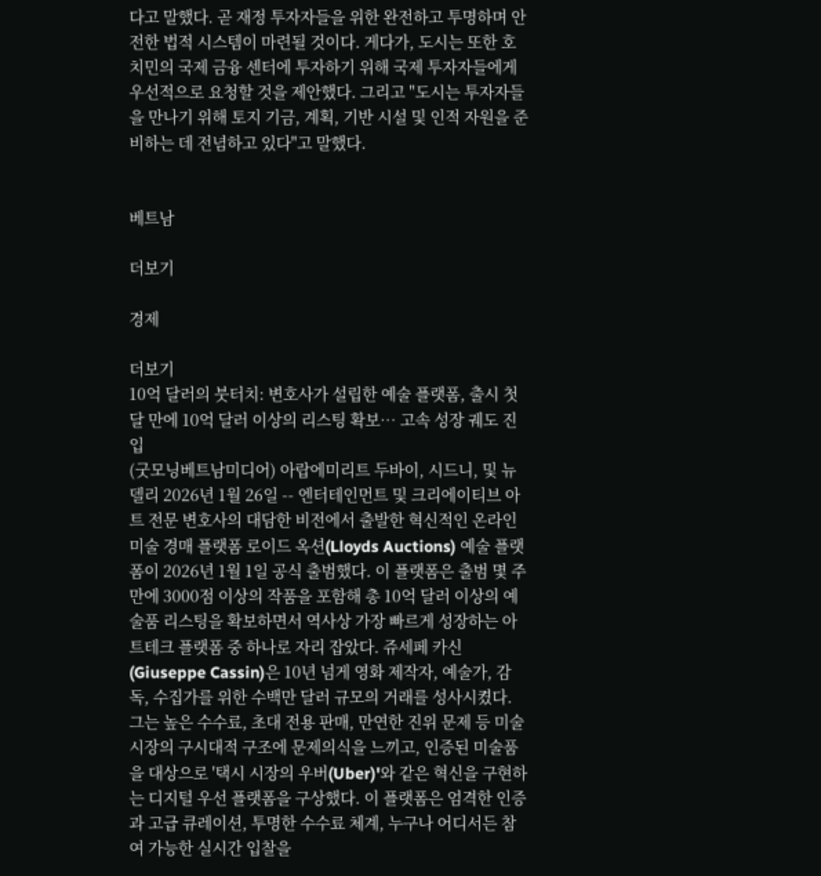다고 말했다. 곧 재정 투자자들을 위한 완전하고 투명하며 안전한 법적 시스템이 마련될 것이다. 게다가, 도시는 또한 호치민의 국제 금융 센터에 투자하기 위해 국제 투자자들에게 우선적으로 요청할 것을 제안했다. 그리고 "도시는 투자자들을 만나기 위해 토지 기금, 계획, 기반 시설 및 인적 자원을 준비하는 데 전념하고 있다"고 말했다.


베트남

더보기

경제

더보기
10억 달러의 붓터치: 변호사가 설립한 예술 플랫폼, 출시 첫 달 만에 10억 달러 이상의 리스팅 확보… 고속 성장 궤도 진입
(굿모닝베트남미디어) 아랍에미리트 두바이, 시드니, 및 뉴델리 2026년 1월 26일 -- 엔터테인먼트 및 크리에이티브 아트 전문 변호사의 대담한 비전에서 출발한 혁신적인 온라인 미술 경매 플랫폼 로이드 옥션(Lloyds Auctions) 예술 플랫폼이 2026년 1월 1일 공식 출범했다. 이 플랫폼은 출범 몇 주 만에 3000점 이상의 작품을 포함해 총 10억 달러 이상의 예술품 리스팅을 확보하면서 역사상 가장 빠르게 성장하는 아트테크 플랫폼 중 하나로 자리 잡았다. 쥬세페 카신(Giuseppe Cassin)은 10년 넘게 영화 제작자, 예술가, 감독, 수집가를 위한 수백만 달러 규모의 거래를 성사시켰다. 그는 높은 수수료, 초대 전용 판매, 만연한 진위 문제 등 미술 시장의 구시대적 구조에 문제의식을 느끼고, 인증된 미술품을 대상으로 '택시 시장의 우버(Uber)'와 같은 혁신을 구현하는 디지털 우선 플랫폼을 구상했다. 이 플랫폼은 엄격한 인증과 고급 큐레이션, 투명한 수수료 체계, 누구나 어디서든 참여 가능한 실시간 입찰을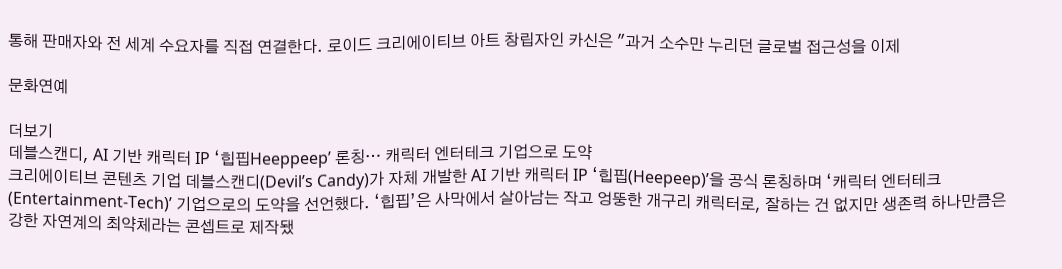통해 판매자와 전 세계 수요자를 직접 연결한다. 로이드 크리에이티브 아트 창립자인 카신은 "과거 소수만 누리던 글로벌 접근성을 이제

문화연예

더보기
데블스캔디, AI 기반 캐릭터 IP ‘힙핍Heeppeep’ 론칭… 캐릭터 엔터테크 기업으로 도약
크리에이티브 콘텐츠 기업 데블스캔디(Devil’s Candy)가 자체 개발한 AI 기반 캐릭터 IP ‘힙핍(Heepeep)’을 공식 론칭하며 ‘캐릭터 엔터테크(Entertainment-Tech)’ 기업으로의 도약을 선언했다. ‘힙핍’은 사막에서 살아남는 작고 엉뚱한 개구리 캐릭터로, 잘하는 건 없지만 생존력 하나만큼은 강한 자연계의 최약체라는 콘셉트로 제작됐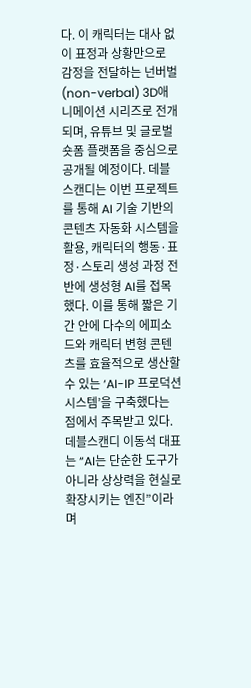다. 이 캐릭터는 대사 없이 표정과 상황만으로 감정을 전달하는 넌버벌(non-verbal) 3D애니메이션 시리즈로 전개되며, 유튜브 및 글로벌 숏폼 플랫폼을 중심으로 공개될 예정이다. 데블스캔디는 이번 프로젝트를 통해 AI 기술 기반의 콘텐츠 자동화 시스템을 활용, 캐릭터의 행동·표정·스토리 생성 과정 전반에 생성형 AI를 접목했다. 이를 통해 짧은 기간 안에 다수의 에피소드와 캐릭터 변형 콘텐츠를 효율적으로 생산할 수 있는 ‘AI-IP 프로덕션 시스템’을 구축했다는 점에서 주목받고 있다. 데블스캔디 이동석 대표는 “AI는 단순한 도구가 아니라 상상력을 현실로 확장시키는 엔진”이라며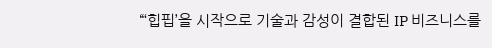“‘힙핍’을 시작으로 기술과 감성이 결합된 IP 비즈니스를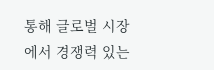통해 글로벌 시장에서 경쟁력 있는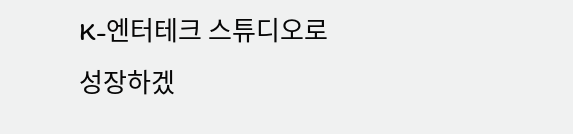K-엔터테크 스튜디오로 성장하겠